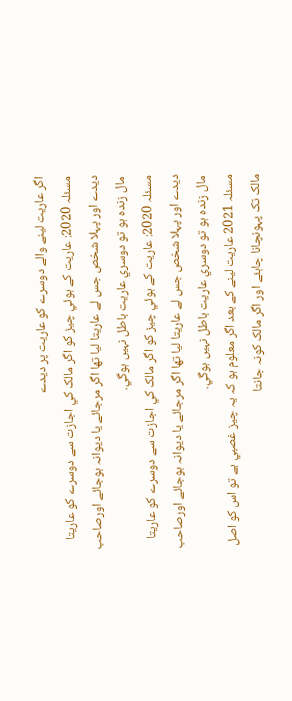اگر عاريت لينے والے دوسرے کو عاريت پر ديدے
مسئلہ 2020: عاريت کے ہوئي چيز کو اگر مالک کي اجازت سے دوسرے کو عاريتا ديدے اور پہلا شخص جس لے عاريتا ليا تھا اگر مرجائے يا ديوانہ ہوجائے اورصاحب مال زندہ ہو تو دوسري عاريت باطل نہيں ہوگي.
مسئلہ 2020: عاريت کے ہوئي چيز کو اگر مالک کي اجازت سے دوسرے کو عاريتا ديدے اور پہلا شخص جس لے عاريتا ليا تھا اگر مرجائے يا ديوانہ ہوجائے اورصاحب مال زندہ ہو تو دوسري عاريت باطل نہيں ہوگي.
مسئلہ 2021 عاريت لينے کے بعد اگر معلوم ہو کہ يہ چيز غصبي ہے تو اس کو اصل مالک تک پہونچانا چاہئے اور اگر مالک کونہ جانتا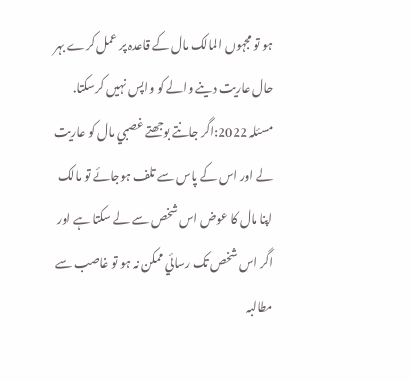ہو تو مجہوں المالک مال کے قاعدہ پر عمل کرے بہر حال عاريت دينے والے کو واپس نہيں کرسکتا.
مسئلہ 2022:اگر جانتے بوجھتے غصبي مال کو عاريت لے اور اس کے پاس سے تلف ہوجائے تو مالک اپنا مال کا عوض اس شخص سے لے سکتا ہے اور اگر اس شخص تک رسائي ممکن نہ ہو تو غاصب سے مطالبہ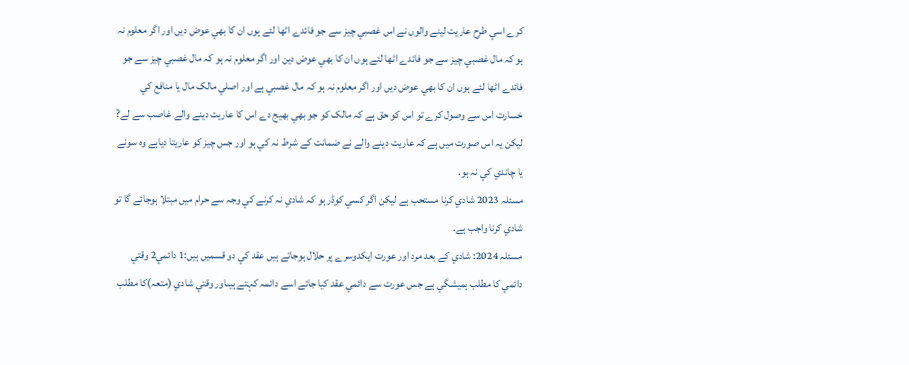کرے اسي طرح عاريت لينے والوں نے اس غصبي چيز سے جو فائدے اٹھا لئے ہوں ان کا بھي عوض ديں اور اگر معلوم نہ ہو کہ مال غصبي چيز سے جو فائدے اٹھا لئے ہوں ان کا بھي عوض دين اور اگر معلوم نہ ہو کہ مال غصبي چيز سے جو فائدے اٹھا لئے ہوں ان کا بھي عوض ديں اور اگر معلوم نہ ہو کہ مال غصبي ہے اور اصلي مالک مال يا منافع کي خسارت اس سے وصول کرے تو اس کو حق ہے کہ مالک کو جو بھي بھيج دے اس کا عاريت دينے والے غاصب سے لے? ليکن يہ اس صورت ميں ہے کہ عاريت دينے والے نے ضمانت کے شرط نہ کي ہو اور جس چيز کو عاريتا دياہے وہ سونے يا چاندي کي نہ ہو.
مسئلہ 2023 شادي کرنا مستحب ہے ليکن اگر کسي کوڈر ہو کہ شادي نہ کرنے کي وجہ سے حرام ميں مبتلا ہوجائے گا تو شادي کرنا واجب ہے.
مسئلہ 2024: شادي کے بعد مرد اور عورت ايکدوسرے پر حلال ہوجاتے ہيں عقد کي دو قسميں ہيں:1 دائمي2 وقتي دائمي کا مطلب ہميشگي ہے جس عورت سے دائمي عقد کيا جائے اسے دائمہ کہتے ہيںاور وقتي شادي (متعہ)کا مطلب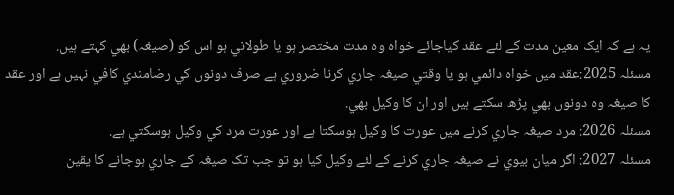يہ ہے کہ ايک معين مدت کے لئے عقد کياجائے خواہ وہ مدت مختصر ہو يا طولاني ہو اس کو (صيغہ) بھي کہتے ہيں.
مسئلہ 2025:عقد ميں خواہ دائمي ہو يا وقتي صيغہ جاري کرنا ضروري ہے صرف دونوں کي رضامندي کافي نہيں ہے اور عقد کا صيغہ وہ دونوں بھي پڑھ سکتے ہيں اور ان کا وکيل بھي.
مسئلہ 2026: مرد صيغہ جاري کرنے ميں عورت کا وکيل ہوسکتا ہے اور عورت مرد کي وکيل ہوسکتي ہے.
مسئلہ 2027: اگر ميان بيوي نے صيغہ جاري کرنے کے لئے وکيل کيا ہو تو جب تک صيغہ کے جاري ہوجانے کا يقين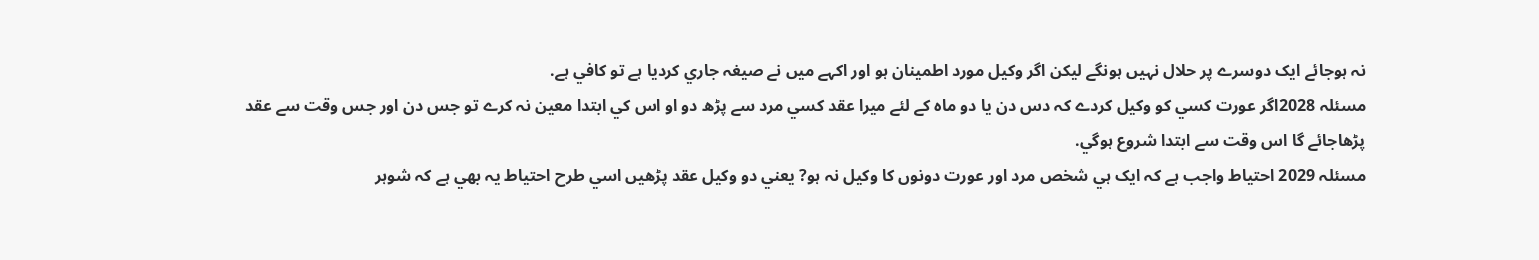نہ ہوجائے ايک دوسرے پر حلال نہيں ہونگے ليکن اگر وکيل مورد اطمينان ہو اور اکہے ميں نے صيغہ جاري کرديا ہے تو کافي ہے.
مسئلہ 2028اگر عورت کسي کو وکيل کردے کہ دس دن يا دو ماہ کے لئے ميرا عقد کسي مرد سے پڑھ دو او اس کي ابتدا معين نہ کرے تو جس دن اور جس وقت سے عقد پڑھاجائے گا اس وقت سے ابتدا شروع ہوگي.
مسئلہ 2029 احتياط واجب ہے کہ ايک ہي شخص مرد اور عورت دونوں کا وکيل نہ ہو? يعني دو وکيل عقد پڑھيں اسي طرح احتياط يہ بھي ہے کہ شوہر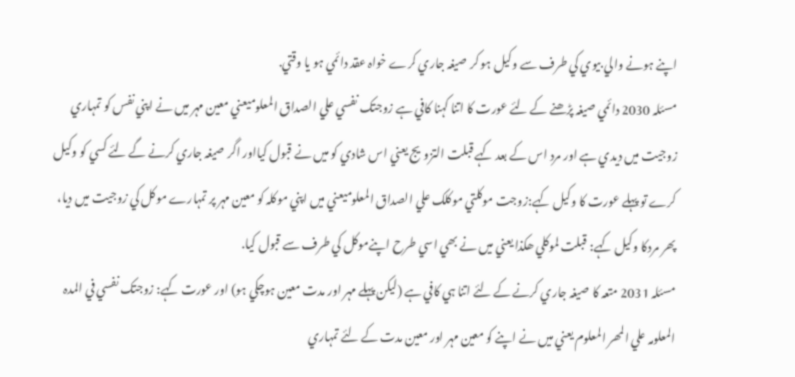اپنے ہونے والي بيوي کي طرف سے وکيل ہو کر صيغہ جاري کرے خواہ عقد دائمي ہو يا وقتي.
مسئلہ 2030 دائمي صيغہ پڑھنے کے لئے عورت کا اتنا کہنا کافي ہے زوجتک نفسي علي الصداق المعلوميعني معين مہر ميں نے اپني نفس کو تمہاري زوجيت ميں ديدي ہے اور مرد اس کے بعد کہے قبلت التزويج يعني اس شادي کو ميں نے قبول کيااور اگر صيغہ جاري کرنے گے لئے کسي کو وکيل کرے تو پہلے عورت کا وکيل کہے:زوجت موکلتي موکلک علي الصداق المعلوميعني ميں اپني موکلہ کو معين مہر پر تمہارے موکل کي زوجيت ميں ديا، پھر مردکا وکيل کہے: قبلت لموکلي ھکذا يعني ميں نے بھي اسي طرح اپنےموکل کي طرف سے قبول کيا.
مسئلہ 2031 متعہ کا صيغہ جاري کرنے کے لئے اتنا ہي کافي ہے (ليکن پہلے مہر اور مدت معين ہوچکي ہو) اور عورت کہے: زوجتک نفسي في المدہ المعلومہ علي المھر المعلوم يعني ميں نے اپنے کو معين مہر اور معين مدت کے لئے تمہاري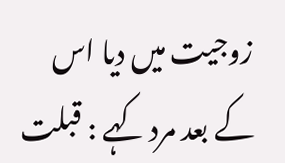زوجيت ميں ديا اس کے بعد مرد کہے : قبلت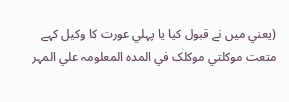(يعني ميں نے قبول کيا يا پہلي عورت کا وکيل کہے متعت موکلتي موکلک في المدہ المعلومہ علي المہر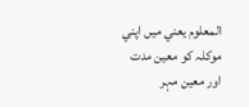المعلوم يعني ميں اپني موکلہ کو معين مدت اور معين مہر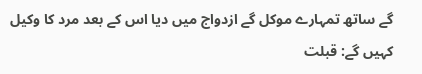گے ساتھ تمہارے موکل گے ازدواج ميں ديا اس کے بعد مرد کا وکيل کہيں گے: قبلت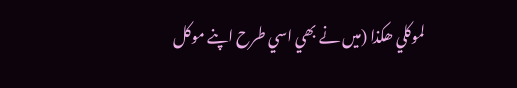لموکلي ھکذا (ميں نے بھي اسي طرح اپنے موکل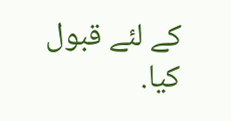کے لئے قبول کيا.